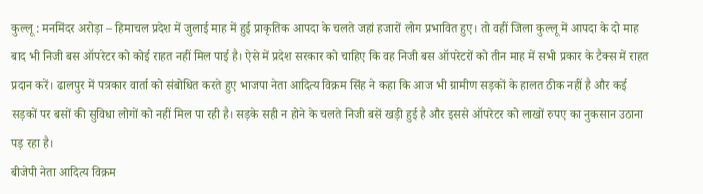कुल्लू : मनमिंदर अरोड़ा – हिमाचल प्रदेश में जुलाई माह में हुई प्राकृतिक आपदा के चलते जहां हजारों लोग प्रभावित हुए। तो वहीं जिला कुल्लू में आपदा के दो माह बाद भी निजी बस ऑपरेटर को कोई राहत नहीं मिल पाई है। ऐसे में प्रदेश सरकार को चाहिए कि वह निजी बस ऑपरेटरों को तीन माह में सभी प्रकार के टैक्स में राहत प्रदान करें। ढालपुर में पत्रकार वार्ता को संबोधित करते हुए भाजपा नेता आदित्य विक्रम सिंह ने कहा कि आज भी ग्रामीण सड़कों के हालत ठीक नहीं है और कई सड़कों पर बसों की सुविधा लोगों को नहीं मिल पा रही है। सड़के सही न होने के चलते निजी बसें खड़ी हुई है और इससे ऑपरेटर को लाखों रुपए का नुकसान उठाना पड़ रहा है।
बीजेपी नेता आदित्य विक्रम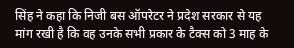सिंह ने कहा कि निजी बस ऑपरेटर ने प्रदेश सरकार से यह मांग रखी है कि वह उनके सभी प्रकार के टैक्स को 3 माह के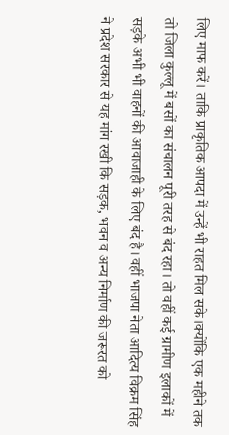लिए माफ करें। ताकि प्राकृतिक आपदा में उन्हें भी राहत मिल सके।क्योंकि एक महीने तक तो जिला कुल्लू में बसों का संचालन पूरी तरह से बंद रहा। तो वहीं कई ग्रामीण इलाकों में सड़के अभी भी वाहनों की आवाजाही के लिए बंद है। वहीं भाजपा नेता आदित्य विक्रम सिंह ने प्रदेश सरकार से यह मांग रखी कि सड़क, भवन व अन्य निर्माण की जरूरत को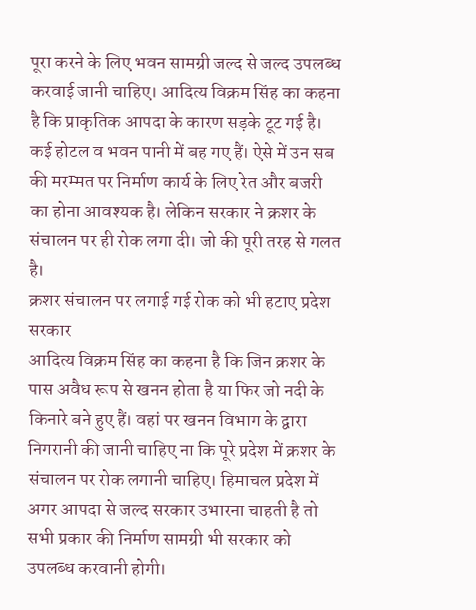पूरा करने के लिए भवन सामग्री जल्द से जल्द उपलब्ध करवाई जानी चाहिए। आदित्य विक्रम सिंह का कहना है कि प्राकृतिक आपदा के कारण सड़के टूट गई है। कई होटल व भवन पानी में बह गए हैं। ऐसे में उन सब की मरम्मत पर निर्माण कार्य के लिए रेत और बजरी का होना आवश्यक है। लेकिन सरकार ने क्रशर के संचालन पर ही रोक लगा दी। जो की पूरी तरह से गलत है।
क्रशर संचालन पर लगाई गई रोक को भी हटाए प्रदेश सरकार
आदित्य विक्रम सिंह का कहना है कि जिन क्रशर के पास अवैध रूप से खनन होता है या फिर जो नदी के किनारे बने हुए हैं। वहां पर खनन विभाग के द्वारा निगरानी की जानी चाहिए ना कि पूरे प्रदेश में क्रशर के संचालन पर रोक लगानी चाहिए। हिमाचल प्रदेश में अगर आपदा से जल्द सरकार उभारना चाहती है तो सभी प्रकार की निर्माण सामग्री भी सरकार को उपलब्ध करवानी होगी।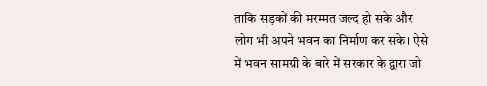ताकि सड़कों की मरम्मत जल्द हो सके और लोग भी अपने भवन का निर्माण कर सके। ऐसे में भवन सामग्री के बारे में सरकार के द्वारा जो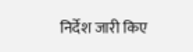निर्देश जारी किए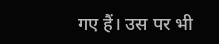गए हैं। उस पर भी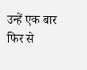उन्हें एक बार फिर से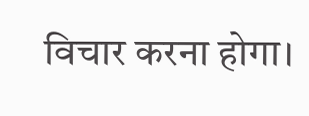विचार करना होगा।